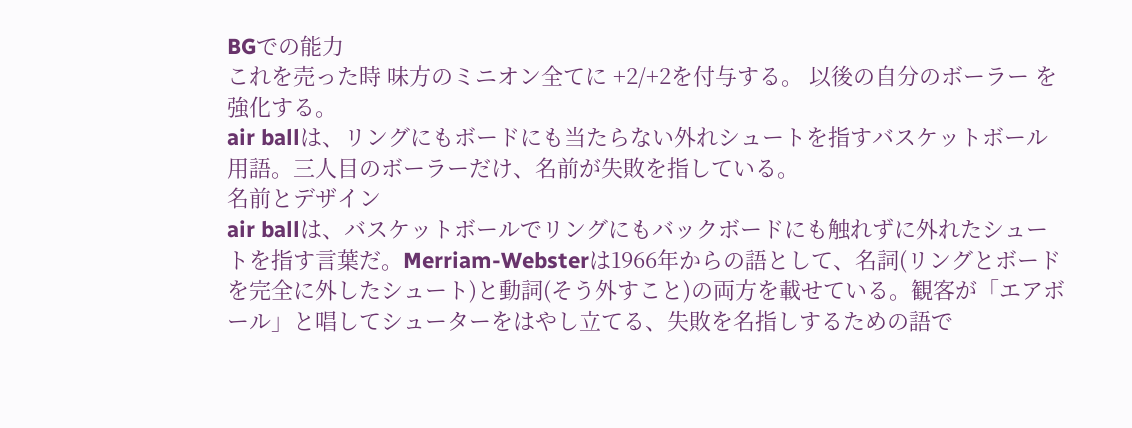BGでの能力
これを売った時 味方のミニオン全てに +2/+2を付与する。 以後の自分のボーラー を強化する。
air ballは、リングにもボードにも当たらない外れシュートを指すバスケットボール用語。三人目のボーラーだけ、名前が失敗を指している。
名前とデザイン
air ballは、バスケットボールでリングにもバックボードにも触れずに外れたシュートを指す言葉だ。Merriam-Websterは1966年からの語として、名詞(リングとボードを完全に外したシュート)と動詞(そう外すこと)の両方を載せている。観客が「エアボール」と唱してシューターをはやし立てる、失敗を名指しするための語で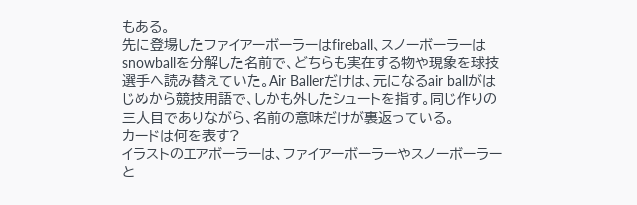もある。
先に登場したファイアーボーラーはfireball、スノーボーラーはsnowballを分解した名前で、どちらも実在する物や現象を球技選手へ読み替えていた。Air Ballerだけは、元になるair ballがはじめから競技用語で、しかも外したシュートを指す。同じ作りの三人目でありながら、名前の意味だけが裏返っている。
カードは何を表す?
イラストのエアボーラーは、ファイアーボーラーやスノーボーラーと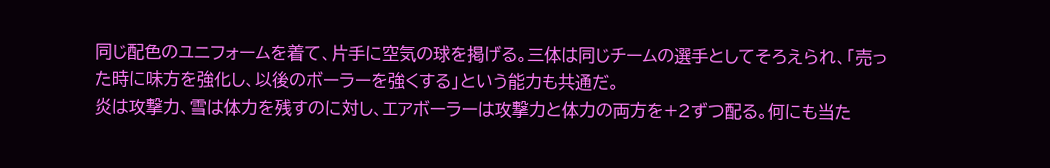同じ配色のユニフォームを着て、片手に空気の球を掲げる。三体は同じチームの選手としてそろえられ、「売った時に味方を強化し、以後のボーラーを強くする」という能力も共通だ。
炎は攻撃力、雪は体力を残すのに対し、エアボーラーは攻撃力と体力の両方を+2ずつ配る。何にも当た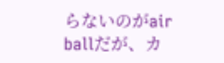らないのがair ballだが、カ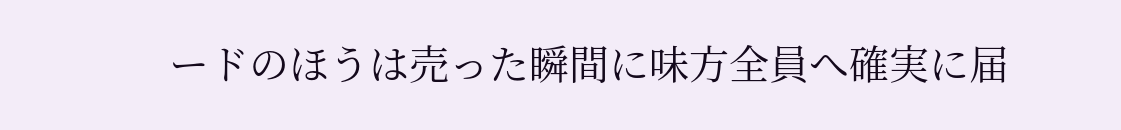ードのほうは売った瞬間に味方全員へ確実に届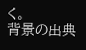く。
背景の出典